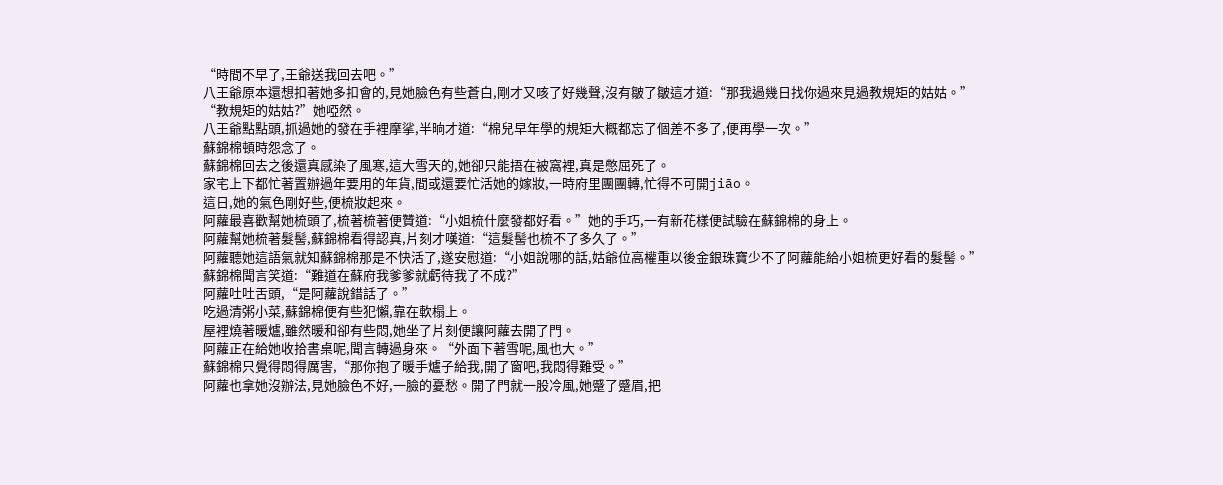“時間不早了,王爺送我回去吧。”
八王爺原本還想扣著她多扣會的,見她臉色有些蒼白,剛才又咳了好幾聲,沒有皺了皺這才道:“那我過幾日找你過來見過教規矩的姑姑。”
“教規矩的姑姑?”她啞然。
八王爺點點頭,抓過她的發在手裡摩挲,半晌才道:“棉兒早年學的規矩大概都忘了個差不多了,便再學一次。”
蘇錦棉頓時怨念了。
蘇錦棉回去之後還真感染了風寒,這大雪天的,她卻只能捂在被窩裡,真是憋屈死了。
家宅上下都忙著置辦過年要用的年貨,間或還要忙活她的嫁妝,一時府里團團轉,忙得不可開jiāo。
這日,她的氣色剛好些,便梳妝起來。
阿蘿最喜歡幫她梳頭了,梳著梳著便贊道:“小姐梳什麼發都好看。”她的手巧,一有新花樣便試驗在蘇錦棉的身上。
阿蘿幫她梳著髮髻,蘇錦棉看得認真,片刻才嘆道:“這髮髻也梳不了多久了。”
阿蘿聽她這語氣就知蘇錦棉那是不快活了,遂安慰道:“小姐說哪的話,姑爺位高權重以後金銀珠寶少不了阿蘿能給小姐梳更好看的髮髻。”
蘇錦棉聞言笑道:“難道在蘇府我爹爹就虧待我了不成?”
阿蘿吐吐舌頭,“是阿蘿說錯話了。”
吃過清粥小菜,蘇錦棉便有些犯懶,靠在軟榻上。
屋裡燒著暖爐,雖然暖和卻有些悶,她坐了片刻便讓阿蘿去開了門。
阿蘿正在給她收拾書桌呢,聞言轉過身來。“外面下著雪呢,風也大。”
蘇錦棉只覺得悶得厲害,“那你抱了暖手爐子給我,開了窗吧,我悶得難受。”
阿蘿也拿她沒辦法,見她臉色不好,一臉的憂愁。開了門就一股冷風,她蹙了蹙眉,把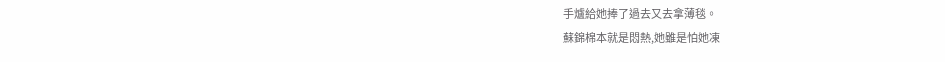手爐給她捧了過去又去拿薄毯。
蘇錦棉本就是悶熱,她雖是怕她凍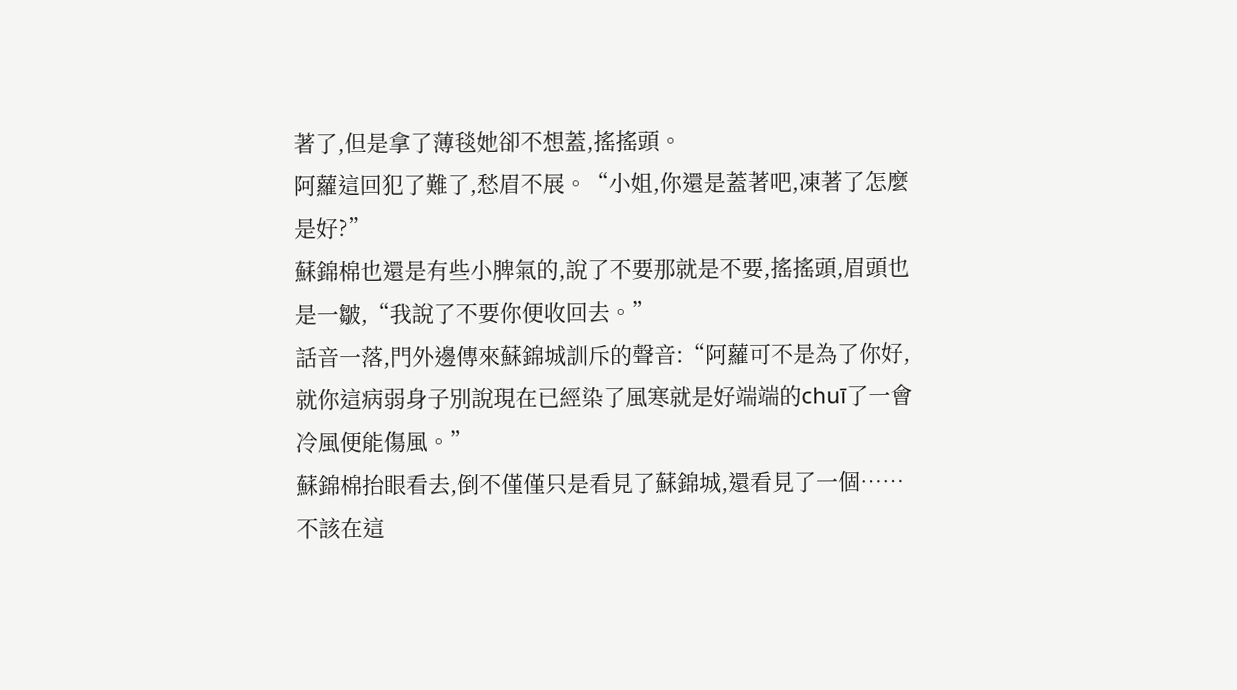著了,但是拿了薄毯她卻不想蓋,搖搖頭。
阿蘿這回犯了難了,愁眉不展。“小姐,你還是蓋著吧,凍著了怎麼是好?”
蘇錦棉也還是有些小脾氣的,說了不要那就是不要,搖搖頭,眉頭也是一皺,“我說了不要你便收回去。”
話音一落,門外邊傳來蘇錦城訓斥的聲音:“阿蘿可不是為了你好,就你這病弱身子別說現在已經染了風寒就是好端端的chuī了一會冷風便能傷風。”
蘇錦棉抬眼看去,倒不僅僅只是看見了蘇錦城,還看見了一個……不該在這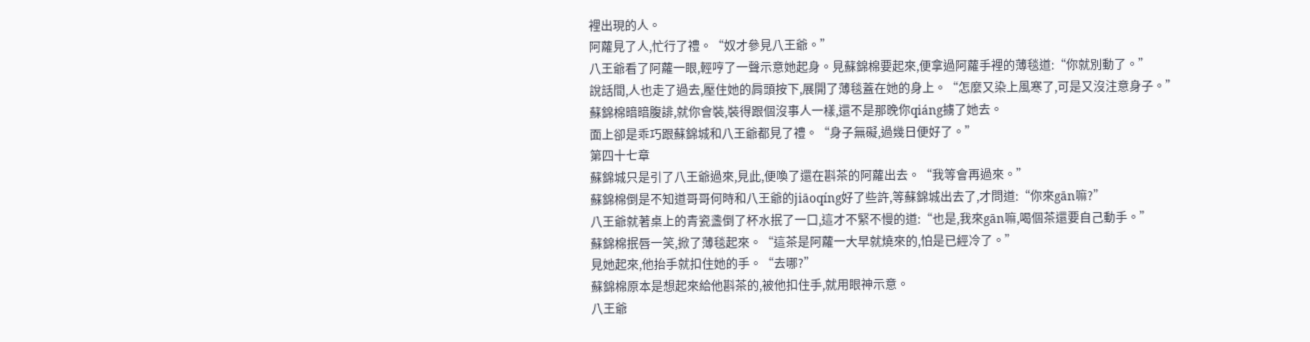裡出現的人。
阿蘿見了人,忙行了禮。“奴才參見八王爺。”
八王爺看了阿蘿一眼,輕哼了一聲示意她起身。見蘇錦棉要起來,便拿過阿蘿手裡的薄毯道:“你就別動了。”
說話間,人也走了過去,壓住她的肩頭按下,展開了薄毯蓋在她的身上。“怎麼又染上風寒了,可是又沒注意身子。”
蘇錦棉暗暗腹誹,就你會裝,裝得跟個沒事人一樣,還不是那晚你qiáng擄了她去。
面上卻是乖巧跟蘇錦城和八王爺都見了禮。“身子無礙,過幾日便好了。”
第四十七章
蘇錦城只是引了八王爺過來,見此,便喚了還在斟茶的阿蘿出去。“我等會再過來。”
蘇錦棉倒是不知道哥哥何時和八王爺的jiāoqíng好了些許,等蘇錦城出去了,才問道:“你來gān嘛?”
八王爺就著桌上的青瓷盞倒了杯水抿了一口,這才不緊不慢的道:“也是,我來gān嘛,喝個茶還要自己動手。”
蘇錦棉抿唇一笑,掀了薄毯起來。“這茶是阿蘿一大早就燒來的,怕是已經冷了。”
見她起來,他抬手就扣住她的手。“去哪?”
蘇錦棉原本是想起來給他斟茶的,被他扣住手,就用眼神示意。
八王爺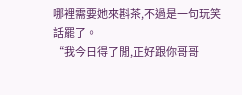哪裡需要她來斟茶,不過是一句玩笑話罷了。
“我今日得了閒,正好跟你哥哥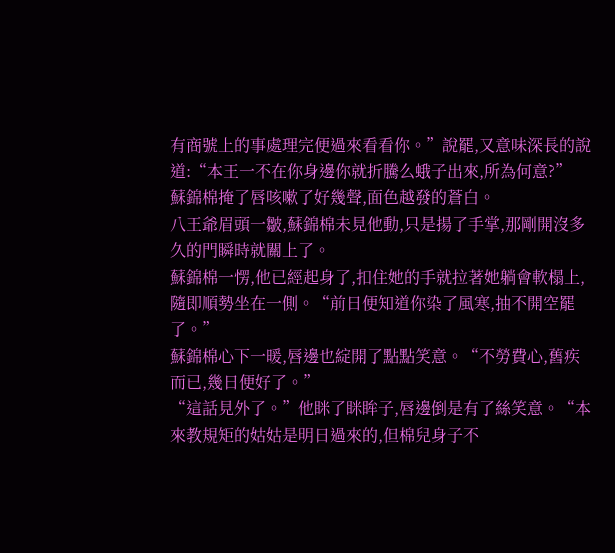有商號上的事處理完便過來看看你。”說罷,又意味深長的說道:“本王一不在你身邊你就折騰么蛾子出來,所為何意?”
蘇錦棉掩了唇咳嗽了好幾聲,面色越發的蒼白。
八王爺眉頭一皺,蘇錦棉未見他動,只是揚了手掌,那剛開沒多久的門瞬時就關上了。
蘇錦棉一愣,他已經起身了,扣住她的手就拉著她躺會軟榻上,隨即順勢坐在一側。“前日便知道你染了風寒,抽不開空罷了。”
蘇錦棉心下一暖,唇邊也綻開了點點笑意。“不勞費心,舊疾而已,幾日便好了。”
“這話見外了。”他眯了眯眸子,唇邊倒是有了絲笑意。“本來教規矩的姑姑是明日過來的,但棉兒身子不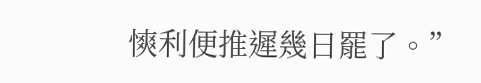慡利便推遲幾日罷了。”